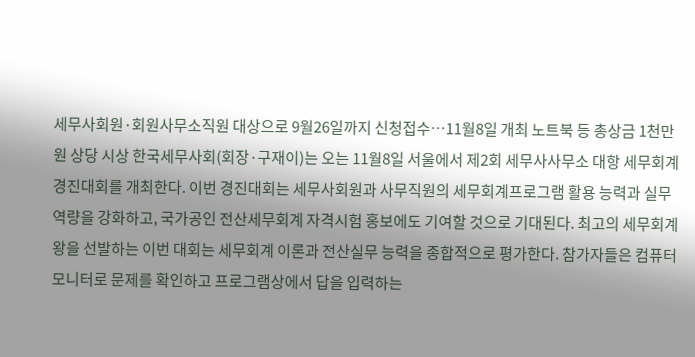세무사회원·회원사무소직원 대상으로 9월26일까지 신청접수…11월8일 개최 노트북 등 총상금 1천만원 상당 시상 한국세무사회(회장·구재이)는 오는 11월8일 서울에서 제2회 세무사사무소 대항 세무회계 경진대회를 개최한다. 이번 경진대회는 세무사회원과 사무직원의 세무회계프로그램 활용 능력과 실무 역량을 강화하고, 국가공인 전산세무회계 자격시험 홍보에도 기여할 것으로 기대된다. 최고의 세무회계왕을 선발하는 이번 대회는 세무회계 이론과 전산실무 능력을 종합적으로 평가한다. 참가자들은 컴퓨터 모니터로 문제를 확인하고 프로그램상에서 답을 입력하는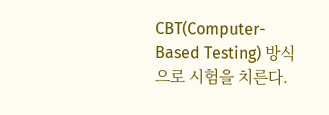CBT(Computer-Based Testing) 방식으로 시험을 치른다.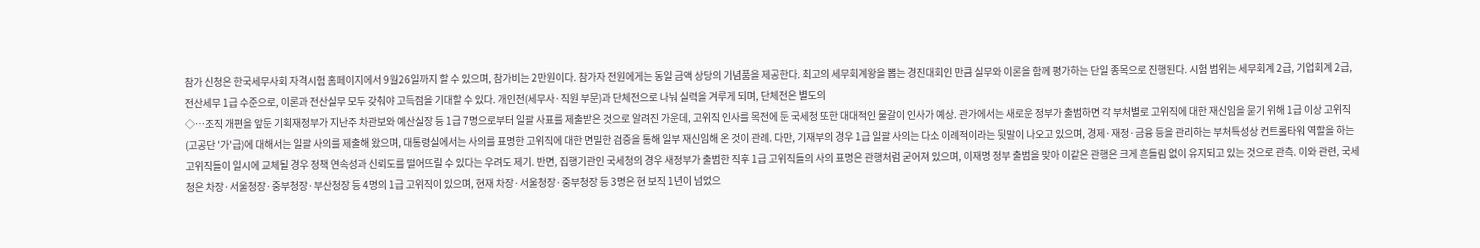참가 신청은 한국세무사회 자격시험 홈페이지에서 9월26일까지 할 수 있으며, 참가비는 2만원이다. 참가자 전원에게는 동일 금액 상당의 기념품을 제공한다. 최고의 세무회계왕을 뽑는 경진대회인 만큼 실무와 이론을 함께 평가하는 단일 종목으로 진행된다. 시험 범위는 세무회계 2급, 기업회계 2급, 전산세무 1급 수준으로, 이론과 전산실무 모두 갖춰야 고득점을 기대할 수 있다. 개인전(세무사·직원 부문)과 단체전으로 나눠 실력을 겨루게 되며, 단체전은 별도의
◇…조직 개편을 앞둔 기획재정부가 지난주 차관보와 예산실장 등 1급 7명으로부터 일괄 사표를 제출받은 것으로 알려진 가운데, 고위직 인사를 목전에 둔 국세청 또한 대대적인 물갈이 인사가 예상. 관가에서는 새로운 정부가 출범하면 각 부처별로 고위직에 대한 재신임을 묻기 위해 1급 이상 고위직(고공단 '가'급)에 대해서는 일괄 사의를 제출해 왔으며, 대통령실에서는 사의를 표명한 고위직에 대한 면밀한 검증을 통해 일부 재신임해 온 것이 관례. 다만, 기재부의 경우 1급 일괄 사의는 다소 이례적이라는 뒷말이 나오고 있으며, 경제·재정·금융 등을 관리하는 부처특성상 컨트롤타워 역할을 하는 고위직들이 일시에 교체될 경우 정책 연속성과 신뢰도를 떨어뜨릴 수 있다는 우려도 제기. 반면, 집행기관인 국세청의 경우 새정부가 출범한 직후 1급 고위직들의 사의 표명은 관행처럼 굳어져 있으며, 이재명 정부 출범을 맞아 이같은 관행은 크게 흔들림 없이 유지되고 있는 것으로 관측. 이와 관련, 국세청은 차장·서울청장·중부청장·부산청장 등 4명의 1급 고위직이 있으며, 현재 차장·서울청장·중부청장 등 3명은 현 보직 1년이 넘었으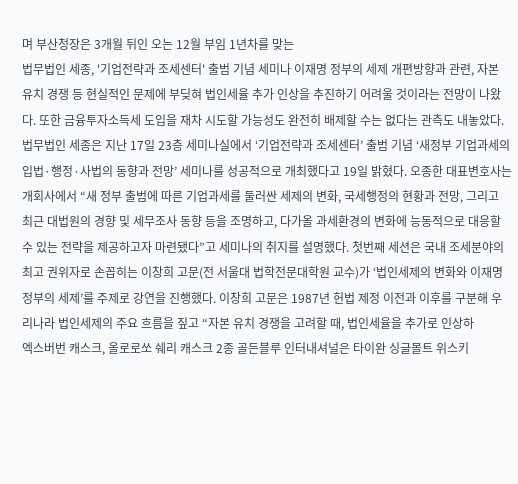며 부산청장은 3개월 뒤인 오는 12월 부임 1년차를 맞는
법무법인 세종, '기업전략과 조세센터' 출범 기념 세미나 이재명 정부의 세제 개편방향과 관련, 자본 유치 경쟁 등 현실적인 문제에 부딪혀 법인세율 추가 인상을 추진하기 어려울 것이라는 전망이 나왔다. 또한 금융투자소득세 도입을 재차 시도할 가능성도 완전히 배제할 수는 없다는 관측도 내놓았다. 법무법인 세종은 지난 17일 23층 세미나실에서 ‘기업전략과 조세센터’ 출범 기념 ‘새정부 기업과세의 입법·행정·사법의 동향과 전망’ 세미나를 성공적으로 개최했다고 19일 밝혔다. 오종한 대표변호사는 개회사에서 “새 정부 출범에 따른 기업과세를 둘러싼 세제의 변화, 국세행정의 현황과 전망, 그리고 최근 대법원의 경향 및 세무조사 동향 등을 조명하고, 다가올 과세환경의 변화에 능동적으로 대응할 수 있는 전략을 제공하고자 마련됐다”고 세미나의 취지를 설명했다. 첫번째 세션은 국내 조세분야의 최고 권위자로 손꼽히는 이창희 고문(전 서울대 법학전문대학원 교수)가 ‘법인세제의 변화와 이재명 정부의 세제’를 주제로 강연을 진행했다. 이창희 고문은 1987년 헌법 제정 이전과 이후를 구분해 우리나라 법인세제의 주요 흐름을 짚고 “자본 유치 경쟁을 고려할 때, 법인세율을 추가로 인상하
엑스버번 캐스크, 올로로쏘 쉐리 캐스크 2종 골든블루 인터내셔널은 타이완 싱글몰트 위스키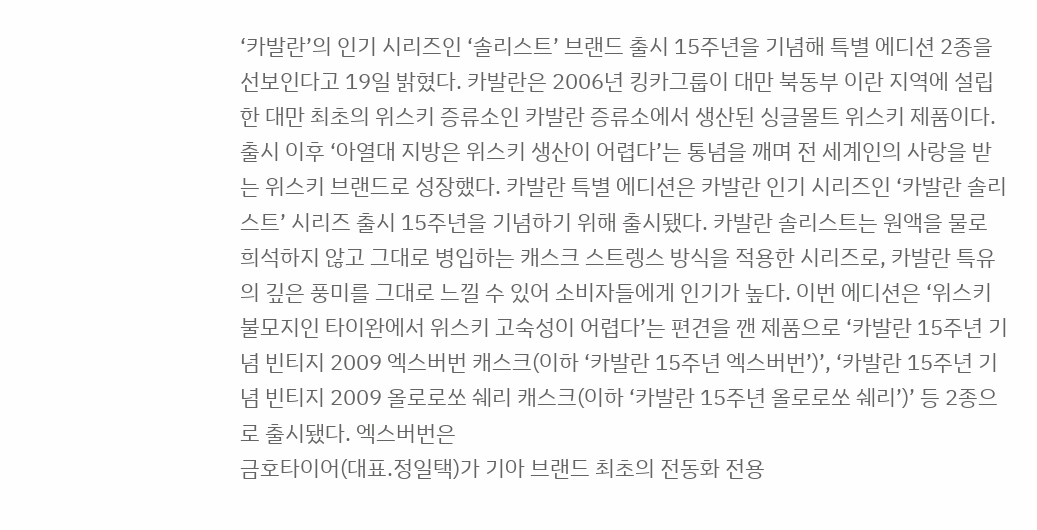‘카발란’의 인기 시리즈인 ‘솔리스트’ 브랜드 출시 15주년을 기념해 특별 에디션 2종을 선보인다고 19일 밝혔다. 카발란은 2006년 킹카그룹이 대만 북동부 이란 지역에 설립한 대만 최초의 위스키 증류소인 카발란 증류소에서 생산된 싱글몰트 위스키 제품이다. 출시 이후 ‘아열대 지방은 위스키 생산이 어렵다’는 통념을 깨며 전 세계인의 사랑을 받는 위스키 브랜드로 성장했다. 카발란 특별 에디션은 카발란 인기 시리즈인 ‘카발란 솔리스트’ 시리즈 출시 15주년을 기념하기 위해 출시됐다. 카발란 솔리스트는 원액을 물로 희석하지 않고 그대로 병입하는 캐스크 스트렝스 방식을 적용한 시리즈로, 카발란 특유의 깊은 풍미를 그대로 느낄 수 있어 소비자들에게 인기가 높다. 이번 에디션은 ‘위스키 불모지인 타이완에서 위스키 고숙성이 어렵다’는 편견을 깬 제품으로 ‘카발란 15주년 기념 빈티지 2009 엑스버번 캐스크(이하 ‘카발란 15주년 엑스버번’)’, ‘카발란 15주년 기념 빈티지 2009 올로로쏘 쉐리 캐스크(이하 ‘카발란 15주년 올로로쏘 쉐리’)’ 등 2종으로 출시됐다. 엑스버번은
금호타이어(대표.정일택)가 기아 브랜드 최초의 전동화 전용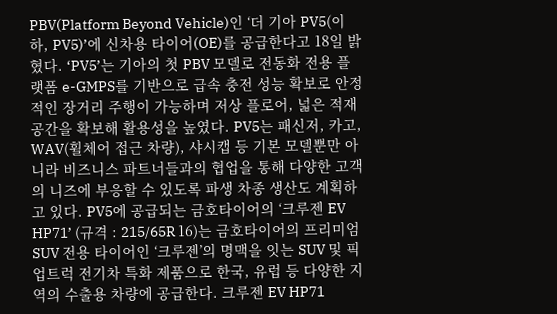PBV(Platform Beyond Vehicle)인 ‘더 기아 PV5(이하, PV5)’에 신차용 타이어(OE)를 공급한다고 18일 밝혔다. ‘PV5’는 기아의 첫 PBV 모델로 전동화 전용 플랫폼 e-GMPS를 기반으로 급속 충전 성능 확보로 안정적인 장거리 주행이 가능하며 저상 플로어, 넓은 적재 공간을 확보해 활용성을 높였다. PV5는 패신저, 카고, WAV(휠체어 접근 차량), 샤시캡 등 기본 모델뿐만 아니라 비즈니스 파트너들과의 협업을 통해 다양한 고객의 니즈에 부응할 수 있도록 파생 차종 생산도 계획하고 있다. PV5에 공급되는 금호타이어의 ‘크루젠 EV HP71’ (규격 : 215/65R 16)는 금호타이어의 프리미엄 SUV 전용 타이어인 ‘크루젠’의 명맥을 잇는 SUV 및 픽업트럭 전기차 특화 제품으로 한국, 유럽 등 다양한 지역의 수출용 차량에 공급한다. 크루젠 EV HP71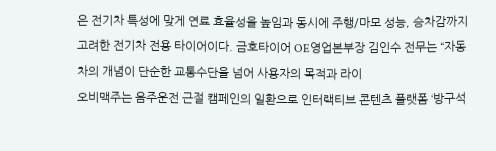은 전기차 특성에 맞게 연료 효율성을 높임과 동시에 주행/마모 성능, 승차감까지 고려한 전기차 전용 타이어이다. 금호타이어 OE영업본부장 김인수 전무는 “자동차의 개념이 단순한 교통수단을 넘어 사용자의 목적과 라이
오비맥주는 음주운전 근절 캠페인의 일환으로 인터랙티브 콘텐츠 플랫폼 ‘방구석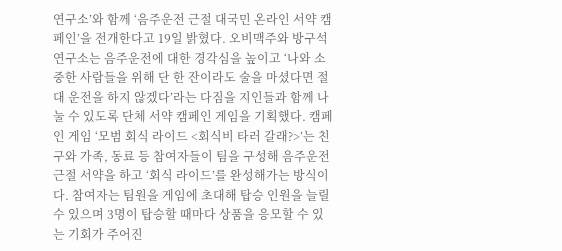연구소’와 함께 ‘음주운전 근절 대국민 온라인 서약 캠페인’을 전개한다고 19일 밝혔다. 오비맥주와 방구석연구소는 음주운전에 대한 경각심을 높이고 ‘나와 소중한 사람들을 위해 단 한 잔이라도 술을 마셨다면 절대 운전을 하지 않겠다’라는 다짐을 지인들과 함께 나눌 수 있도록 단체 서약 캠페인 게임을 기획했다. 캠페인 게임 ‘모범 회식 라이드 <회식비 타러 갈래?>’는 친구와 가족, 동료 등 참여자들이 팀을 구성해 음주운전 근절 서약을 하고 ‘회식 라이드’를 완성해가는 방식이다. 참여자는 팀원을 게임에 초대해 탑승 인원을 늘릴 수 있으며 3명이 탑승할 때마다 상품을 응모할 수 있는 기회가 주어진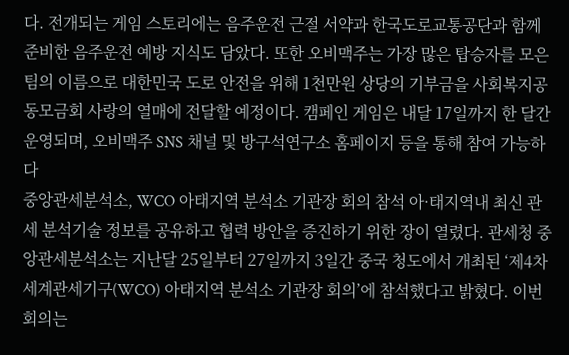다. 전개되는 게임 스토리에는 음주운전 근절 서약과 한국도로교통공단과 함께 준비한 음주운전 예방 지식도 담았다. 또한 오비맥주는 가장 많은 탑승자를 모은 팀의 이름으로 대한민국 도로 안전을 위해 1천만원 상당의 기부금을 사회복지공동모금회 사랑의 열매에 전달할 예정이다. 캠페인 게임은 내달 17일까지 한 달간 운영되며, 오비맥주 SNS 채널 및 방구석연구소 홈페이지 등을 통해 참여 가능하다
중앙관세분석소, WCO 아태지역 분석소 기관장 회의 참석 아·태지역내 최신 관세 분석기술 정보를 공유하고 협력 방안을 증진하기 위한 장이 열렸다. 관세청 중앙관세분석소는 지난달 25일부터 27일까지 3일간 중국 청도에서 개최된 ‘제4차 세계관세기구(WCO) 아태지역 분석소 기관장 회의’에 참석했다고 밝혔다. 이번 회의는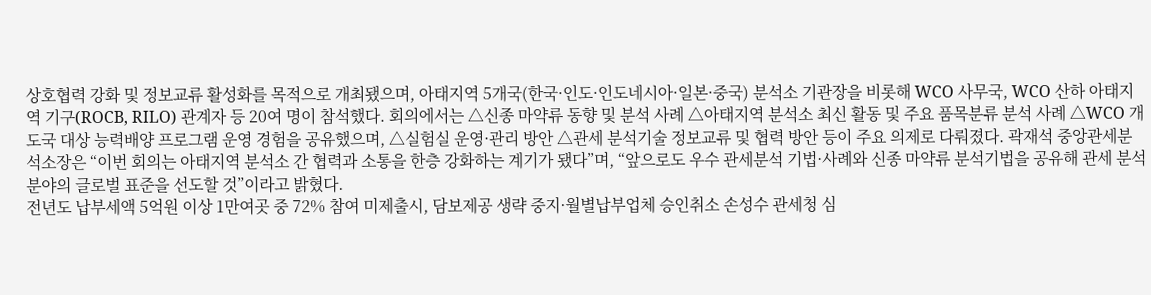상호협력 강화 및 정보교류 활성화를 목적으로 개최됐으며, 아태지역 5개국(한국·인도·인도네시아·일본·중국) 분석소 기관장을 비롯해 WCO 사무국, WCO 산하 아태지역 기구(ROCB, RILO) 관계자 등 20여 명이 참석했다. 회의에서는 △신종 마약류 동향 및 분석 사례 △아태지역 분석소 최신 활동 및 주요 품목분류 분석 사례 △WCO 개도국 대상 능력배양 프로그램 운영 경험을 공유했으며, △실험실 운영·관리 방안 △관세 분석기술 정보교류 및 협력 방안 등이 주요 의제로 다뤄졌다. 곽재석 중앙관세분석소장은 “이번 회의는 아태지역 분석소 간 협력과 소통을 한층 강화하는 계기가 됐다”며, “앞으로도 우수 관세분석 기법·사례와 신종 마약류 분석기법을 공유해 관세 분석분야의 글로벌 표준을 선도할 것”이라고 밝혔다.
전년도 납부세액 5억원 이상 1만여곳 중 72% 참여 미제출시, 담보제공 생략 중지·월별납부업체 승인취소 손성수 관세청 심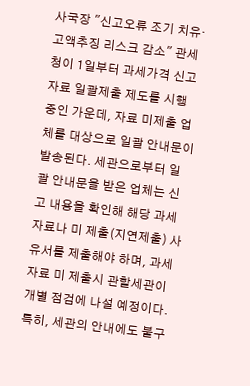사국장 "신고오류 조기 치유·고액추징 리스크 감소" 관세청이 1일부터 과세가격 신고자료 일괄제출 제도를 시행 중인 가운데, 자료 미제출 업체를 대상으로 일괄 안내문이 발송된다. 세관으로부터 일괄 안내문을 받은 업체는 신고 내용을 확인해 해당 과세자료나 미 제출(지연제출) 사유서를 제출해야 하며, 과세자료 미 제출시 관할세관이 개별 점검에 나설 예정이다. 특히, 세관의 안내에도 불구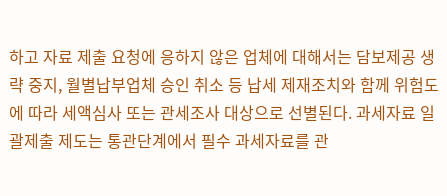하고 자료 제출 요청에 응하지 않은 업체에 대해서는 담보제공 생략 중지, 월별납부업체 승인 취소 등 납세 제재조치와 함께 위험도에 따라 세액심사 또는 관세조사 대상으로 선별된다. 과세자료 일괄제출 제도는 통관단계에서 필수 과세자료를 관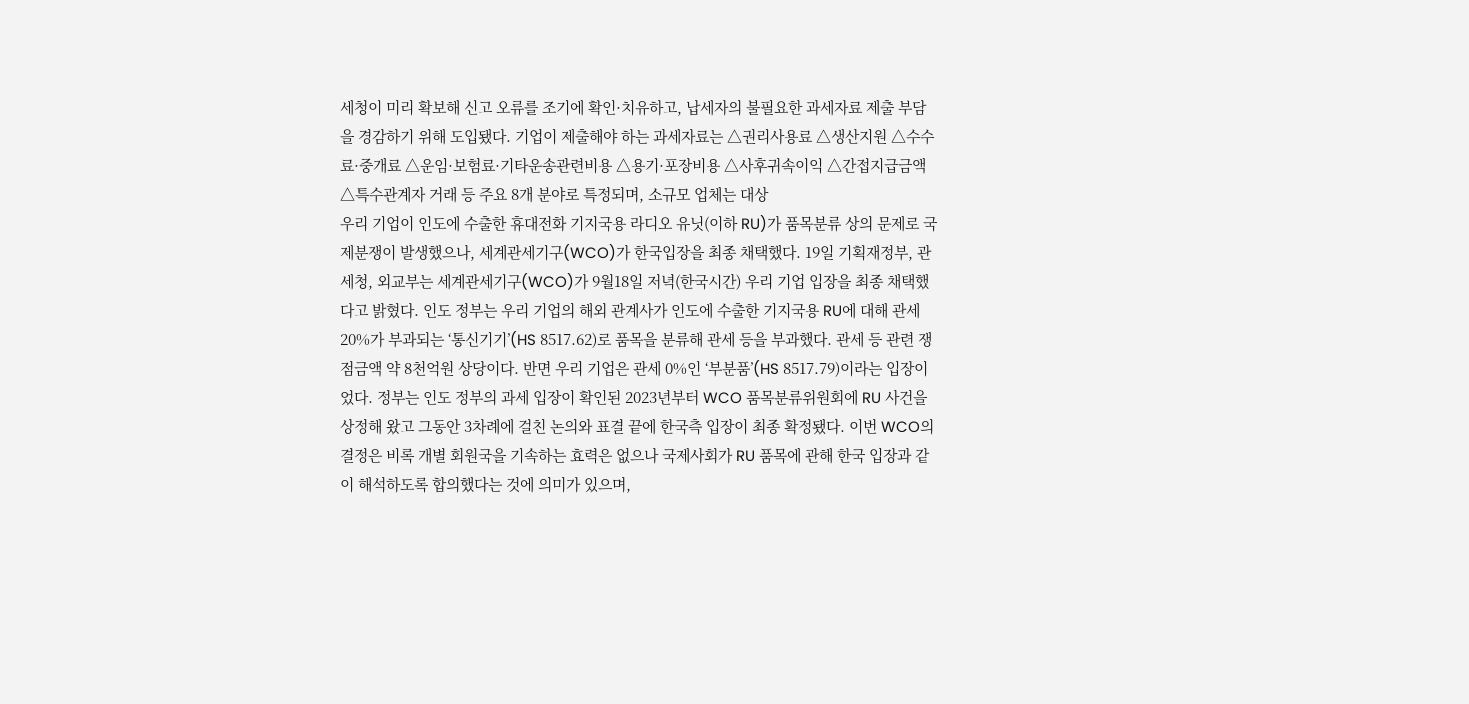세청이 미리 확보해 신고 오류를 조기에 확인·치유하고, 납세자의 불필요한 과세자료 제출 부담을 경감하기 위해 도입됐다. 기업이 제출해야 하는 과세자료는 △권리사용료 △생산지원 △수수료·중개료 △운임·보험료·기타운송관련비용 △용기·포장비용 △사후귀속이익 △간접지급금액 △특수관계자 거래 등 주요 8개 분야로 특정되며, 소규모 업체는 대상
우리 기업이 인도에 수출한 휴대전화 기지국용 라디오 유닛(이하 RU)가 품목분류 상의 문제로 국제분쟁이 발생했으나, 세계관세기구(WCO)가 한국입장을 최종 채택했다. 19일 기획재정부, 관세청, 외교부는 세계관세기구(WCO)가 9월18일 저녁(한국시간) 우리 기업 입장을 최종 채택했다고 밝혔다. 인도 정부는 우리 기업의 해외 관계사가 인도에 수출한 기지국용 RU에 대해 관세 20%가 부과되는 ‘통신기기’(HS 8517.62)로 품목을 분류해 관세 등을 부과했다. 관세 등 관련 쟁점금액 약 8천억원 상당이다. 반면 우리 기업은 관세 0%인 ‘부분품’(HS 8517.79)이라는 입장이었다. 정부는 인도 정부의 과세 입장이 확인된 2023년부터 WCO 품목분류위원회에 RU 사건을 상정해 왔고 그동안 3차례에 걸친 논의와 표결 끝에 한국측 입장이 최종 확정됐다. 이번 WCO의 결정은 비록 개별 회원국을 기속하는 효력은 없으나 국제사회가 RU 품목에 관해 한국 입장과 같이 해석하도록 합의했다는 것에 의미가 있으며,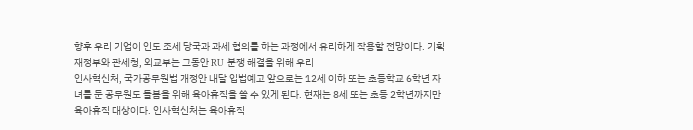향후 우리 기업이 인도 조세 당국과 과세 협의를 하는 과정에서 유리하게 작용할 전망이다. 기획재정부와 관세청, 외교부는 그동안 RU 분쟁 해결을 위해 우리
인사혁신처, 국가공무원법 개정안 내달 입법예고 앞으로는 12세 이하 또는 초등학교 6학년 자녀를 둔 공무원도 돌봄을 위해 육아휴직을 쓸 수 있게 된다. 현재는 8세 또는 초등 2학년까지만 육아휴직 대상이다. 인사혁신처는 육아휴직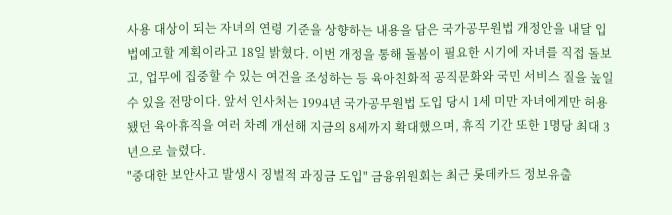사용 대상이 되는 자녀의 연령 기준을 상향하는 내용을 담은 국가공무원법 개정안을 내달 입법예고할 계획이라고 18일 밝혔다. 이번 개정을 통해 돌봄이 필요한 시기에 자녀를 직접 돌보고, 업무에 집중할 수 있는 여건을 조성하는 등 육아친화적 공직문화와 국민 서비스 질을 높일 수 있을 전망이다. 앞서 인사처는 1994년 국가공무원법 도입 당시 1세 미만 자녀에게만 허용됐던 육아휴직을 여러 차례 개선해 지금의 8세까지 확대했으며, 휴직 기간 또한 1명당 최대 3년으로 늘렸다.
"중대한 보안사고 발생시 징벌적 과징금 도입" 금융위원회는 최근 롯데카드 정보유출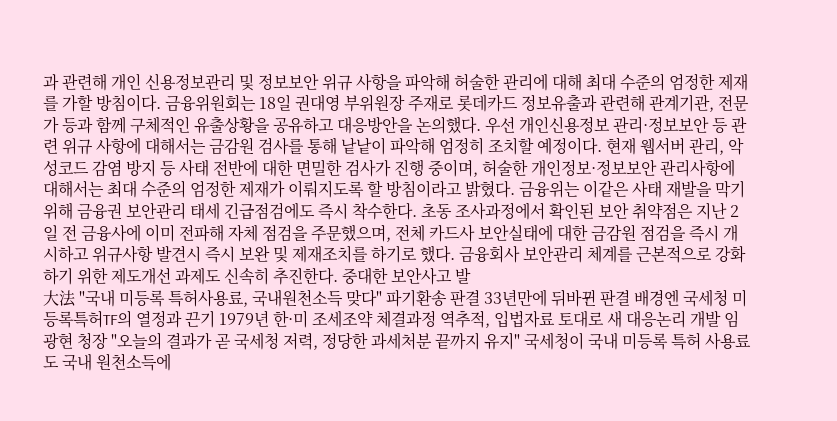과 관련해 개인 신용정보관리 및 정보보안 위규 사항을 파악해 허술한 관리에 대해 최대 수준의 엄정한 제재를 가할 방침이다. 금융위원회는 18일 권대영 부위원장 주재로 롯데카드 정보유출과 관련해 관계기관, 전문가 등과 함께 구체적인 유출상황을 공유하고 대응방안을 논의했다. 우선 개인신용정보 관리·정보보안 등 관련 위규 사항에 대해서는 금감원 검사를 통해 낱낱이 파악해 엄정히 조치할 예정이다. 현재 웹서버 관리, 악성코드 감염 방지 등 사태 전반에 대한 면밀한 검사가 진행 중이며, 허술한 개인정보·정보보안 관리사항에 대해서는 최대 수준의 엄정한 제재가 이뤄지도록 할 방침이라고 밝혔다. 금융위는 이같은 사태 재발을 막기 위해 금융권 보안관리 태세 긴급점검에도 즉시 착수한다. 초동 조사과정에서 확인된 보안 취약점은 지난 2일 전 금융사에 이미 전파해 자체 점검을 주문했으며, 전체 카드사 보안실태에 대한 금감원 점검을 즉시 개시하고 위규사항 발견시 즉시 보완 및 제재조치를 하기로 했다. 금융회사 보안관리 체계를 근본적으로 강화하기 위한 제도개선 과제도 신속히 추진한다. 중대한 보안사고 발
大法 "국내 미등록 특허사용료, 국내원천소득 맞다" 파기환송 판결 33년만에 뒤바뀐 판결 배경엔 국세청 미등록특허TF의 열정과 끈기 1979년 한·미 조세조약 체결과정 역추적, 입법자료 토대로 새 대응논리 개발 임광현 청장 "오늘의 결과가 곧 국세청 저력, 정당한 과세처분 끝까지 유지" 국세청이 국내 미등록 특허 사용료도 국내 원천소득에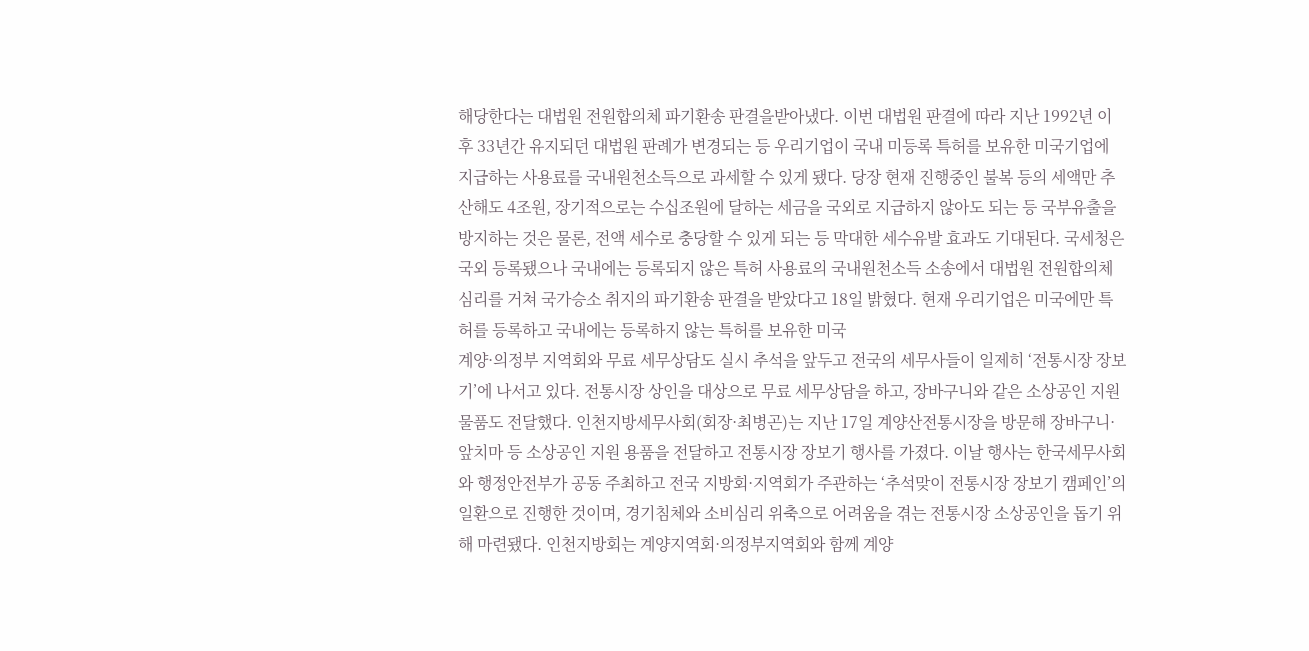해당한다는 대법원 전원합의체 파기환송 판결을받아냈다. 이번 대법원 판결에 따라 지난 1992년 이후 33년간 유지되던 대법원 판례가 변경되는 등 우리기업이 국내 미등록 특허를 보유한 미국기업에 지급하는 사용료를 국내원천소득으로 과세할 수 있게 됐다. 당장 현재 진행중인 불복 등의 세액만 추산해도 4조원, 장기적으로는 수십조원에 달하는 세금을 국외로 지급하지 않아도 되는 등 국부유출을 방지하는 것은 물론, 전액 세수로 충당할 수 있게 되는 등 막대한 세수유발 효과도 기대된다. 국세청은 국외 등록됐으나 국내에는 등록되지 않은 특허 사용료의 국내원천소득 소송에서 대법원 전원합의체 심리를 거쳐 국가승소 취지의 파기환송 판결을 받았다고 18일 밝혔다. 현재 우리기업은 미국에만 특허를 등록하고 국내에는 등록하지 않는 특허를 보유한 미국
계양·의정부 지역회와 무료 세무상담도 실시 추석을 앞두고 전국의 세무사들이 일제히 ‘전통시장 장보기’에 나서고 있다. 전통시장 상인을 대상으로 무료 세무상담을 하고, 장바구니와 같은 소상공인 지원 물품도 전달했다. 인천지방세무사회(회장·최병곤)는 지난 17일 계양산전통시장을 방문해 장바구니·앞치마 등 소상공인 지원 용품을 전달하고 전통시장 장보기 행사를 가졌다. 이날 행사는 한국세무사회와 행정안전부가 공동 주최하고 전국 지방회·지역회가 주관하는 ‘추석맞이 전통시장 장보기 캠페인’의 일환으로 진행한 것이며, 경기침체와 소비심리 위축으로 어려움을 겪는 전통시장 소상공인을 돕기 위해 마련됐다. 인천지방회는 계양지역회·의정부지역회와 함께 계양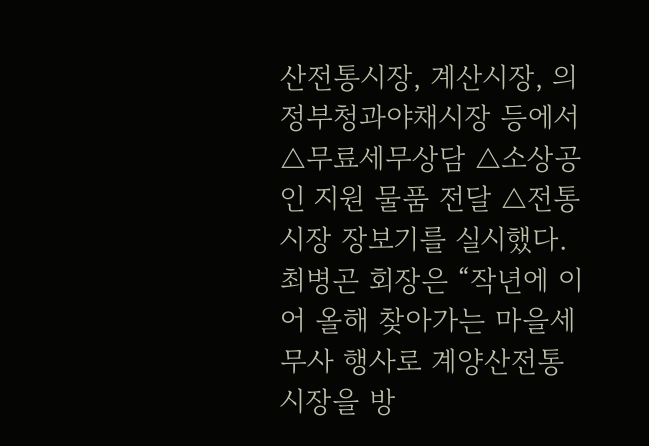산전통시장, 계산시장, 의정부청과야채시장 등에서 △무료세무상담 △소상공인 지원 물품 전달 △전통시장 장보기를 실시했다. 최병곤 회장은 “작년에 이어 올해 찾아가는 마을세무사 행사로 계양산전통시장을 방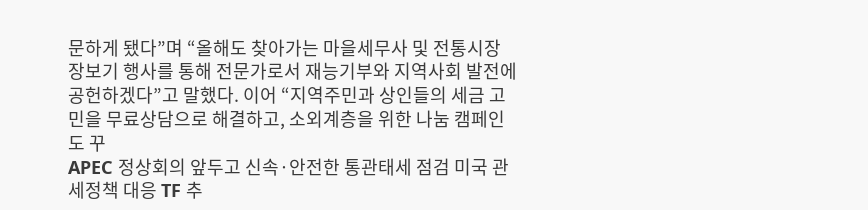문하게 됐다”며 “올해도 찾아가는 마을세무사 및 전통시장 장보기 행사를 통해 전문가로서 재능기부와 지역사회 발전에 공헌하겠다”고 말했다. 이어 “지역주민과 상인들의 세금 고민을 무료상담으로 해결하고, 소외계층을 위한 나눔 캠페인도 꾸
APEC 정상회의 앞두고 신속·안전한 통관태세 점검 미국 관세정책 대응 TF 추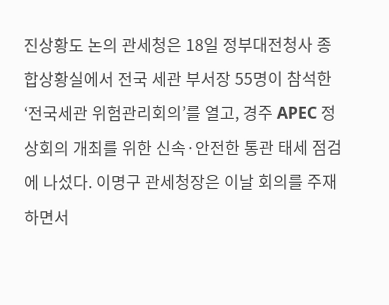진상황도 논의 관세청은 18일 정부대전청사 종합상황실에서 전국 세관 부서장 55명이 참석한 ‘전국세관 위험관리회의’를 열고, 경주 APEC 정상회의 개최를 위한 신속·안전한 통관 태세 점검에 나섰다. 이명구 관세청장은 이날 회의를 주재하면서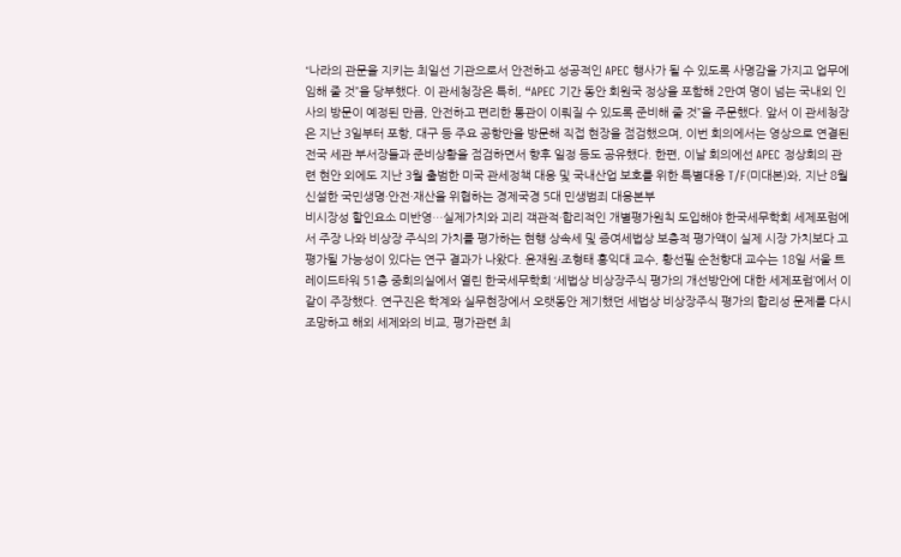“나라의 관문을 지키는 최일선 기관으로서 안전하고 성공적인 APEC 행사가 될 수 있도록 사명감을 가지고 업무에 임해 줄 것”을 당부했다. 이 관세청장은 특히, “APEC 기간 동안 회원국 정상을 포함해 2만여 명이 넘는 국내외 인사의 방문이 예정된 만큼, 안전하고 편리한 통관이 이뤄질 수 있도록 준비해 줄 것”을 주문했다. 앞서 이 관세청장은 지난 3일부터 포항, 대구 등 주요 공항만을 방문해 직접 현장을 점검했으며, 이번 회의에서는 영상으로 연결된 전국 세관 부서장들과 준비상황을 점검하면서 향후 일정 등도 공유했다. 한편, 이날 회의에선 APEC 정상회의 관련 현안 외에도 지난 3월 출범한 미국 관세정책 대응 및 국내산업 보호를 위한 특별대응 T/F(미대본)와, 지난 8월 신설한 국민생명·안전·재산을 위협하는 경제국경 5대 민생범죄 대응본부
비시장성 할인요소 미반영…실제가치와 괴리 객관적·합리적인 개별평가원칙 도입해야 한국세무학회 세제포럼에서 주장 나와 비상장 주식의 가치를 평가하는 현행 상속세 및 증여세법상 보충적 평가액이 실제 시장 가치보다 고평가될 가능성이 있다는 연구 결과가 나왔다. 윤재원·조형태 홍익대 교수, 황선필 순천향대 교수는 18일 서울 트레이드타워 51층 중회의실에서 열린 한국세무학회 ‘세법상 비상장주식 평가의 개선방안에 대한 세제포럼’에서 이같이 주장했다. 연구진은 학계와 실무현장에서 오랫동안 제기했던 세법상 비상장주식 평가의 합리성 문제를 다시 조망하고 해외 세제와의 비교, 평가관련 최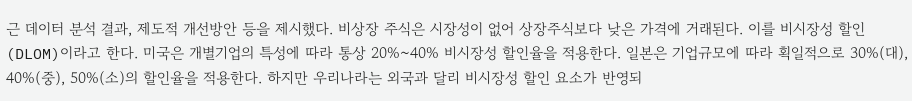근 데이터 분석 결과, 제도적 개선방안 등을 제시했다. 비상장 주식은 시장성이 없어 상장주식보다 낮은 가격에 거래된다. 이를 비시장성 할인(DLOM)이라고 한다. 미국은 개별기업의 특성에 따라 통상 20%~40% 비시장성 할인율을 적용한다. 일본은 기업규모에 따라 획일적으로 30%(대), 40%(중), 50%(소)의 할인율을 적용한다. 하지만 우리나라는 외국과 달리 비시장성 할인 요소가 반영되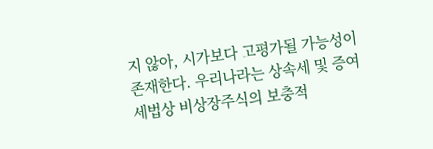지 않아, 시가보다 고평가될 가능성이 존재한다. 우리나라는 상속세 및 증여세법상 비상장주식의 보충적